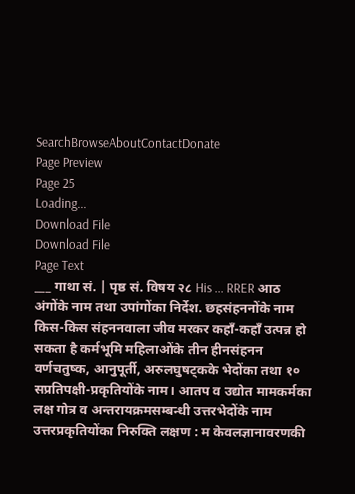SearchBrowseAboutContactDonate
Page Preview
Page 25
Loading...
Download File
Download File
Page Text
___ गाथा सं. | पृष्ठ सं. विषय २८ His ... RRER आठ अंगोंके नाम तथा उपांगोंका निर्देश. छहसंहननोंके नाम किस-किस संहननवाला जीव मरकर कहाँ-कहाँ उत्पन्न हो सकता है कर्मभूमि महिलाओंके तीन हीनसंहनन वर्णचतुष्क, आनुपूर्ती, अरुलघुषट्कके भेदोंका तथा १० सप्रतिपक्षी-प्रकृतियोंके नाम। आतप व उद्योत मामकर्मका लक्ष गोत्र व अन्तरायक्रमसम्बन्धी उत्तरभेदोंके नाम उत्तरप्रकृतियोंका निरुक्ति लक्षण : म केवलज्ञानावरणकी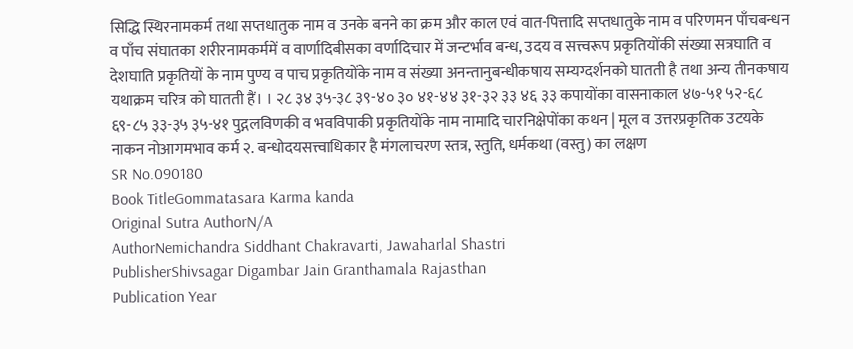सिद्धि स्थिरनामकर्म तथा सप्तधातुक नाम व उनके बनने का क्रम और काल एवं वात-पित्तादि सप्तधातुके नाम व परिणमन पाँचबन्धन व पाँच संघातका शरीरनामकर्ममें व वार्णादिबीसका वर्णादिचार में जन्टर्भाव बन्ध, उदय व सत्त्वरूप प्रकृतियोंकी संख्या सत्रघाति व देशघाति प्रकृतियों के नाम पुण्य व पाच प्रकृतियोंके नाम व संख्या अनन्तानुबन्धीकषाय सम्यग्दर्शनको घातती है तथा अन्य तीनकषाय यथाक्रम चरित्र को घातती हैं। । २८ ३४ ३५-३८ ३९-४० ३० ४१-४४ ३१-३२ ३३ ४६ ३३ कपायोंका वासनाकाल ४७-५१ ५२-६८ ६९-८५ ३३-३५ ३५-४१ पुद्गलविणकी व भवविपाकी प्रकृतियोंके नाम नामादि चारनिक्षेपोंका कथन | मूल व उत्तरप्रकृतिक उटयके नाकन नोआगमभाव कर्म २. बन्धोदयसत्त्वाधिकार है मंगलाचरण स्तत्र, स्तुति, धर्मकथा (वस्तु) का लक्षण
SR No.090180
Book TitleGommatasara Karma kanda
Original Sutra AuthorN/A
AuthorNemichandra Siddhant Chakravarti, Jawaharlal Shastri
PublisherShivsagar Digambar Jain Granthamala Rajasthan
Publication Year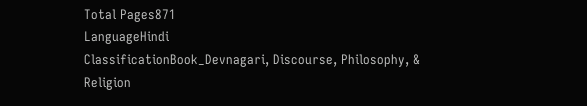Total Pages871
LanguageHindi
ClassificationBook_Devnagari, Discourse, Philosophy, & Religion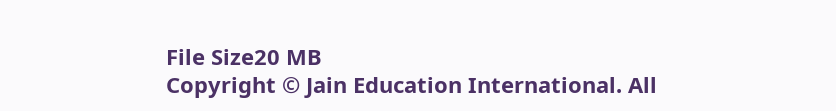File Size20 MB
Copyright © Jain Education International. All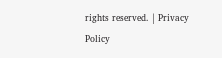rights reserved. | Privacy Policy